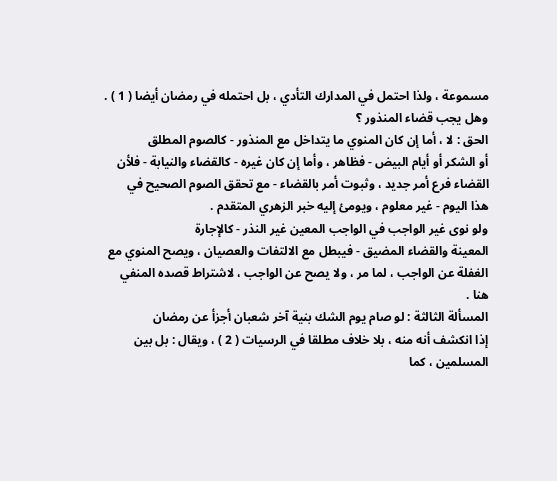مسموعة ، ولذا احتمل في المدارك التأدي ، بل احتمله في رمضان أيضا ( 1 ) .
وهل يجب قضاء المنذور ؟
الحق : لا ، أما إن كان المنوي ما يتداخل مع المنذور - كالصوم المطلق
أو الشكر أو أيام البيض - فظاهر ، وأما إن كان غيره - كالقضاء والنيابة - فلأن
القضاء فرع أمر جديد ، وثبوت أمر بالقضاء - مع تحقق الصوم الصحيح في
هذا اليوم - غير معلوم ، ويومئ إليه خبر الزهري المتقدم .
ولو نوى غير الواجب في الواجب المعين غير النذر - كالإجارة
المعينة والقضاء المضيق - فيبطل مع الالتفات والعصيان ، ويصح المنوي مع
الغفلة عن الواجب ، لما مر ، ولا يصح عن الواجب ، لاشتراط قصده المنفي
هنا .
المسألة الثالثة : لو صام يوم الشك بنية آخر شعبان أجزأ عن رمضان
إذا انكشف أنه منه ، بلا خلاف مطلقا في الرسيات ( 2 ) ، ويقال : بل بين
المسلمين ، كما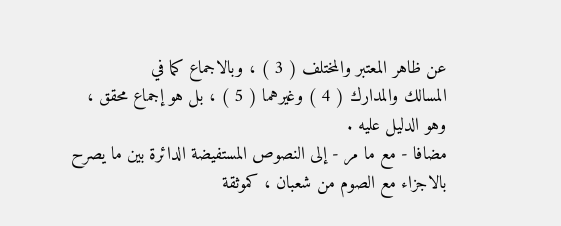عن ظاهر المعتبر والمختلف ( 3 ) ، وبالاجماع كما في
المسالك والمدارك ( 4 ) وغيرهما ( 5 ) ، بل هو إجماع محقق ، وهو الدليل عليه .
مضافا - مع ما مر - إلى النصوص المستفيضة الدائرة بين ما يصرح
بالاجزاء مع الصوم من شعبان ، كموثقة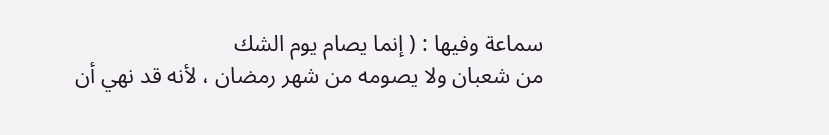سماعة وفيها : ( إنما يصام يوم الشك
من شعبان ولا يصومه من شهر رمضان ، لأنه قد نهي أن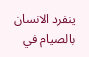ينفرد الانسان
بالصيام في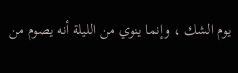يوم الشك ، وإنما ينوي من الليلة أنه يصوم من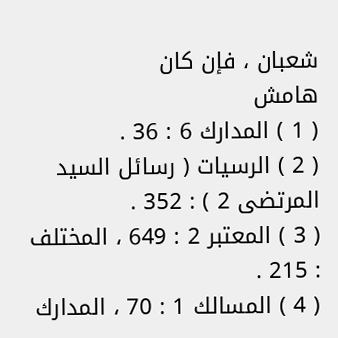شعبان ، فإن كان
هامش
( 1 ) المدارك 6 : 36 .
( 2 ) الرسيات ( رسائل السيد المرتضى 2 ) : 352 .
( 3 ) المعتبر 2 : 649 ، المختلف : 215 .
( 4 ) المسالك 1 : 70 ، المدارك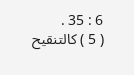6 : 35 .
( 5 ) كالتنقيح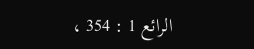الرائع 1 : 354 ،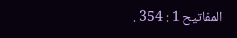المفاتيح 1 : 354 .